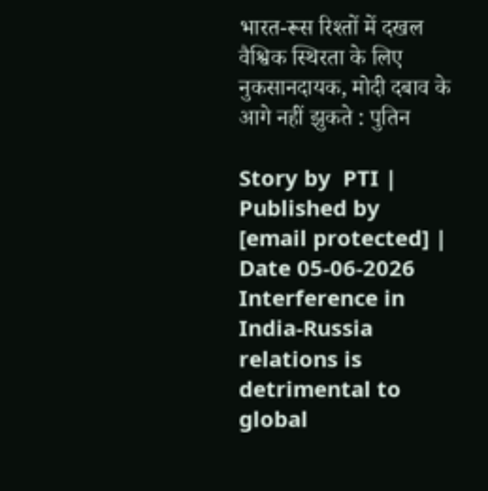भारत-रूस रिश्तों में दखल वैश्विक स्थिरता के लिए नुकसानदायक, मोदी दबाव के आगे नहीं झुकते : पुतिन

Story by  PTI | Published by  [email protected] | Date 05-06-2026
Interference in India-Russia relations is detrimental to global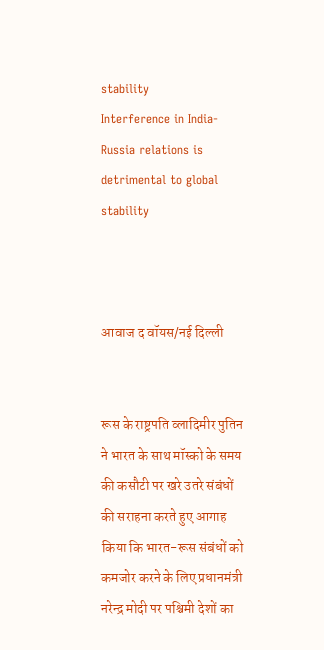stability
Interference in India-Russia relations is detrimental to global stability



आवाज द वॉयस/नई दिल्ली


रूस के राष्ट्रपति व्लादिमीर पुतिन ने भारत के साथ मॉस्को के समय की कसौटी पर खरे उतरे संबंधों की सराहना करते हुए आगाह किया कि भारत-रूस संबंधों को कमजोर करने के लिए प्रधानमंत्री नरेन्द्र मोदी पर पश्चिमी देशों का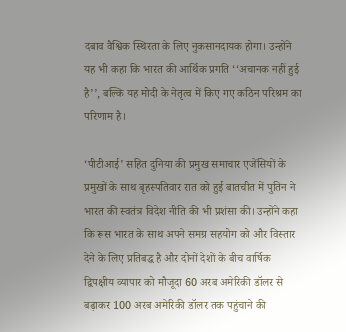दबाव वैश्विक स्थिरता के लिए नुकसानदायक होगा। उन्होंने यह भी कहा कि भारत की आर्थिक प्रगति ‘‘अचानक नहीं हुई है’’, बल्कि यह मोदी के नेतृत्व में किए गए कठिन परिश्रम का परिणाम है।

‘पीटीआई’ सहित दुनिया की प्रमुख समाचार एजेंसियों के प्रमुखों के साथ बृहस्पतिवार रात को हुई बातचीत में पुतिन ने भारत की स्वतंत्र विदेश नीति की भी प्रशंसा की। उन्होंने कहा कि रूस भारत के साथ अपने समग्र सहयोग को और विस्तार देने के लिए प्रतिबद्ध है और दोनों देशों के बीच वार्षिक द्विपक्षीय व्यापार को मौजूदा 60 अरब अमेरिकी डॉलर से बढ़ाकर 100 अरब अमेरिकी डॉलर तक पहुंचाने की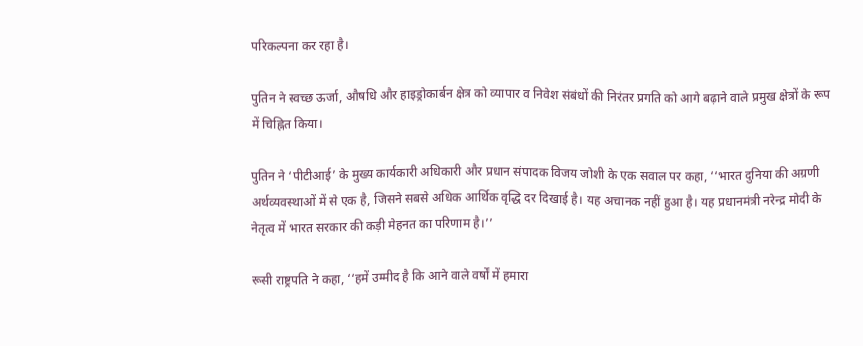परिकल्पना कर रहा है।

पुतिन ने स्वच्छ ऊर्जा, औषधि और हाइड्रोकार्बन क्षेत्र को व्यापार व निवेश संबंधों की निरंतर प्रगति को आगे बढ़ाने वाले प्रमुख क्षेत्रों के रूप में चिह्नित किया।

पुतिन ने ‘पीटीआई’ के मुख्य कार्यकारी अधिकारी और प्रधान संपादक विजय जोशी के एक सवाल पर कहा, ‘‘भारत दुनिया की अग्रणी अर्थव्यवस्थाओं में से एक है, जिसने सबसे अधिक आर्थिक वृद्धि दर दिखाई है। यह अचानक नहीं हुआ है। यह प्रधानमंत्री नरेन्द्र मोदी के नेतृत्व में भारत सरकार की कड़ी मेहनत का परिणाम है।’’

रूसी राष्ट्रपति ने कहा, ‘‘हमें उम्मीद है कि आने वाले वर्षों में हमारा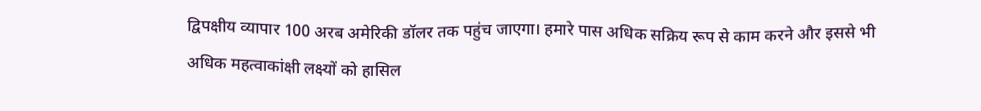द्विपक्षीय व्यापार 100 अरब अमेरिकी डॉलर तक पहुंच जाएगा। हमारे पास अधिक सक्रिय रूप से काम करने और इससे भी अधिक महत्वाकांक्षी लक्ष्यों को हासिल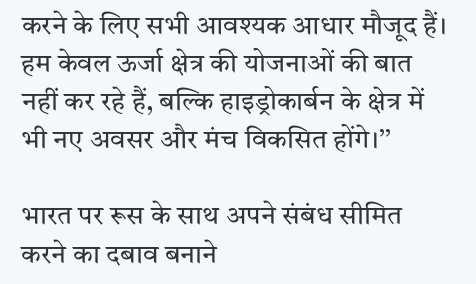करने के लिए सभी आवश्यक आधार मौजूद हैं। हम केवल ऊर्जा क्षेत्र की योजनाओं की बात नहीं कर रहे हैं, बल्कि हाइड्रोकार्बन के क्षेत्र में भी नए अवसर और मंच विकसित होंगे।’’

भारत पर रूस के साथ अपने संबंध सीमित करने का दबाव बनाने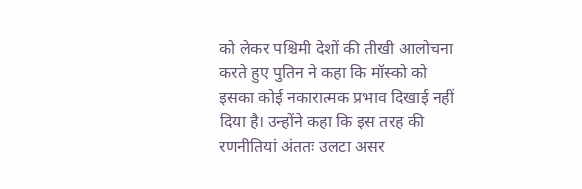को लेकर पश्चिमी देशों की तीखी आलोचना करते हुए पुतिन ने कहा कि मॉस्को को इसका कोई नकारात्मक प्रभाव दिखाई नहीं दिया है। उन्होंने कहा कि इस तरह की रणनीतियां अंततः उलटा असर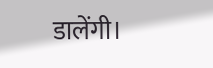डालेंगी।